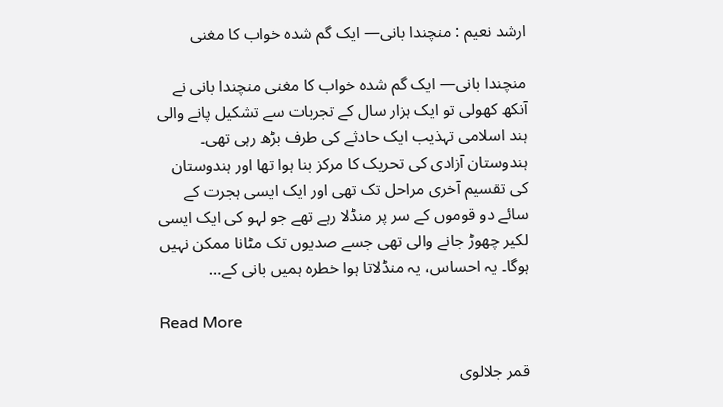ارشد نعیم : منچندا بانی— ایک گم شدہ خواب کا مغنی

منچندا بانی— ایک گم شدہ خواب کا مغنی منچندا بانی نے آنکھ کھولی تو ایک ہزار سال کے تجربات سے تشکیل پانے والی ہند اسلامی تہذیب ایک حادثے کی طرف بڑھ رہی تھی۔ ہندوستان آزادی کی تحریک کا مرکز بنا ہوا تھا اور ہندوستان کی تقسیم آخری مراحل تک تھی اور ایک ایسی ہجرت کے سائے دو قوموں کے سر پر منڈلا رہے تھے جو لہو کی ایک ایسی لکیر چھوڑ جانے والی تھی جسے صدیوں تک مٹانا ممکن نہیں ہوگا۔ یہ احساس، یہ منڈلاتا ہوا خطرہ ہمیں بانی کے…

Read More

قمر جلالوی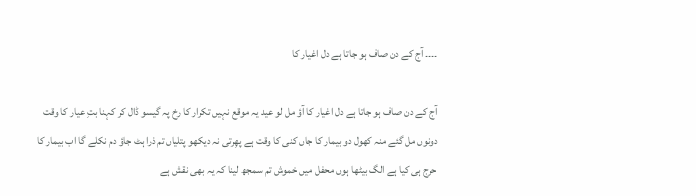۔۔۔۔ آج کے دن صاف ہو جاتا ہے دل اغیار کا

آج کے دن صاف ہو جاتا ہے دل اغیار کا آؤ مل لو عید یہ موقع نہیں تکرار کا رخ پہ گیسو ڈال کر کہنا بتِ عیار کا وقت دونوں مل گئے منہ کھول دو بیمار کا جاں کنی کا وقت ہے پھِرتی نہ دیکھو پتلیاں تم ذرا ہٹ جاؤ دم نکلے گا اب بیمار کا حرج ہی کیا ہے الگ بیٹھا ہوں محفل میں خموش تم سمجھ لینا کہ یہ بھی نقش ہے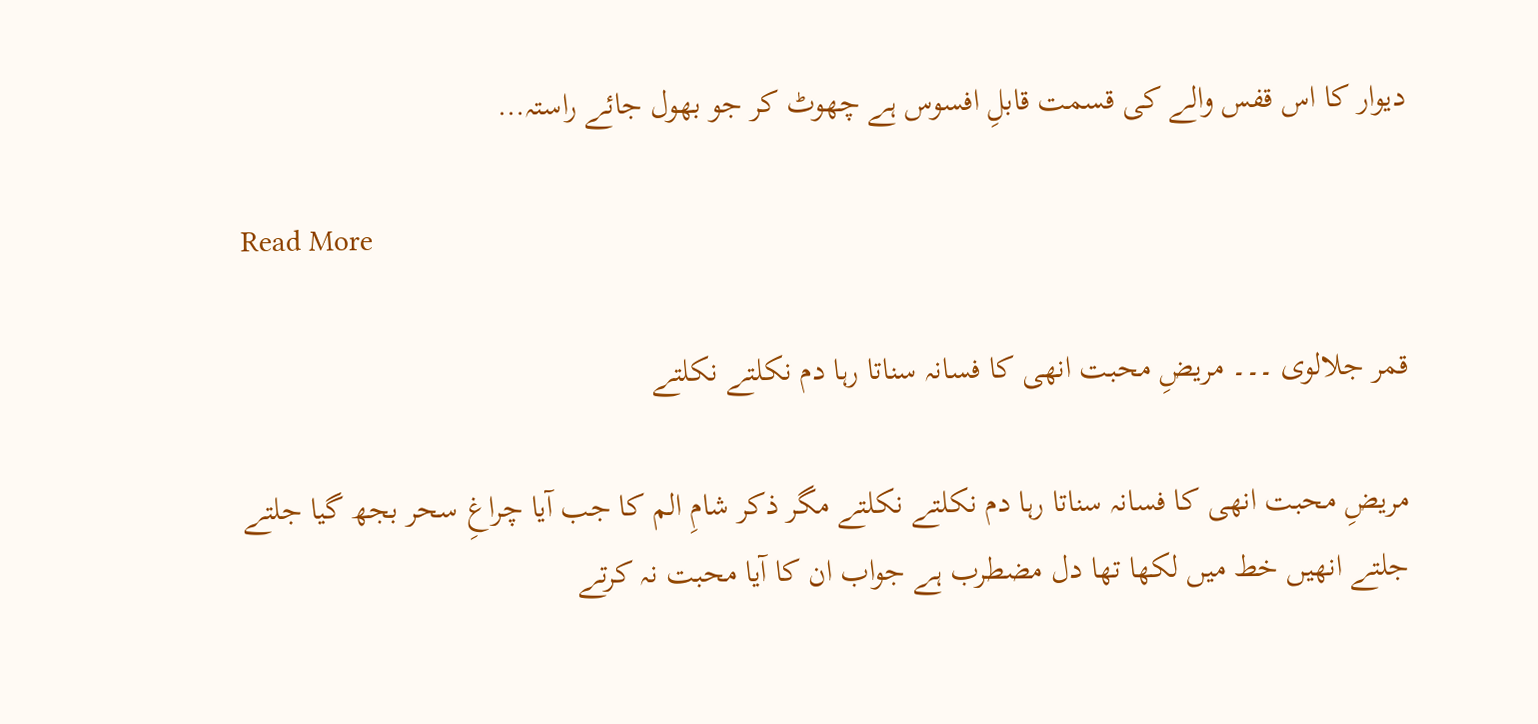دیوار کا اس قفس والے کی قسمت قابلِ افسوس ہے چھوٹ کر جو بھول جائے راستہ…

Read More

قمر جلالوی ۔۔۔ مریضِ محبت انھی کا فسانہ سناتا رہا دم نکلتے نکلتے

مریضِ محبت انھی کا فسانہ سناتا رہا دم نکلتے نکلتے مگر ذکر شامِ الم کا جب آیا چراغِ سحر بجھ گیا جلتے جلتے انھیں خط میں لکھا تھا دل مضطرب ہے جواب ان کا آیا محبت نہ کرتے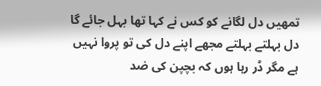تمھیں دل لگانے کو کس نے کہا تھا بہل جائے گا دل بہلتے بہلتے مجھے اپنے دل کی تو پروا نہیں ہے مگر ڈر رہا ہوں کہ بچپن کی ضد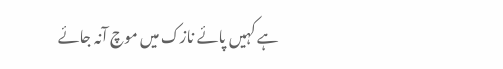ہے کہیں پائے نازک میں موچ آنہ جائے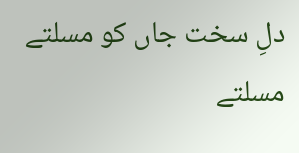دلِ سخت جاں کو مسلتے مسلتے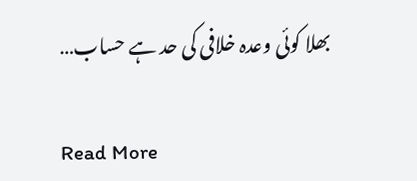بھلا کوئی وعدہ خلافی کی حد ہے حساب…

Read More